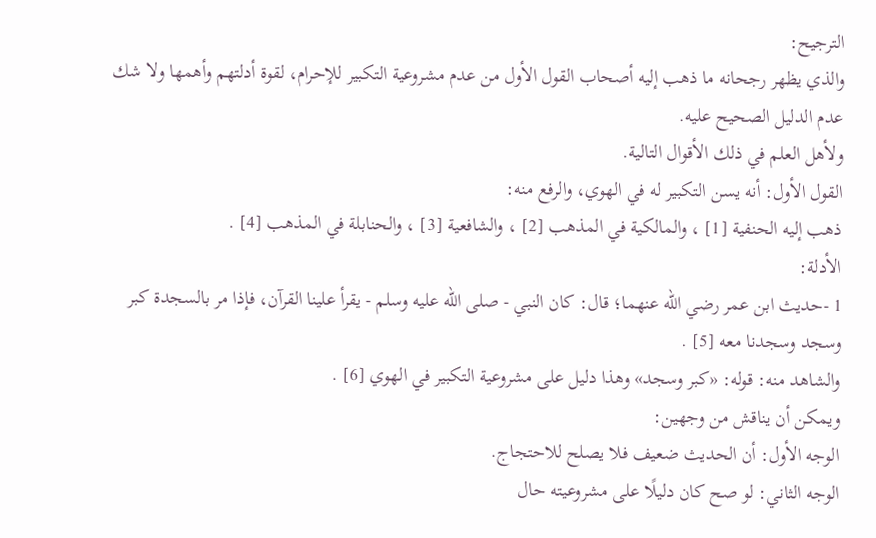الترجيح:
والذي يظهر رجحانه ما ذهب إليه أصحاب القول الأول من عدم مشروعية التكبير للإحرام، لقوة أدلتهم وأهمها ولا شك عدم الدليل الصحيح عليه.
ولأهل العلم في ذلك الأقوال التالية.
القول الأول: أنه يسن التكبير له في الهوي، والرفع منه:
ذهب إليه الحنفية [1] ، والمالكية في المذهب [2] ، والشافعية [3] ، والحنابلة في المذهب [4] .
الأدلة:
1 -حديث ابن عمر رضي الله عنهما؛ قال: كان النبي - صلى الله عليه وسلم - يقرأ علينا القرآن، فإذا مر بالسجدة كبر وسجد وسجدنا معه [5] .
والشاهد منه: قوله: «كبر وسجد» وهذا دليل على مشروعية التكبير في الهوي [6] .
ويمكن أن يناقش من وجهين:
الوجه الأول: أن الحديث ضعيف فلا يصلح للاحتجاج.
الوجه الثاني: لو صح كان دليلًا على مشروعيته حال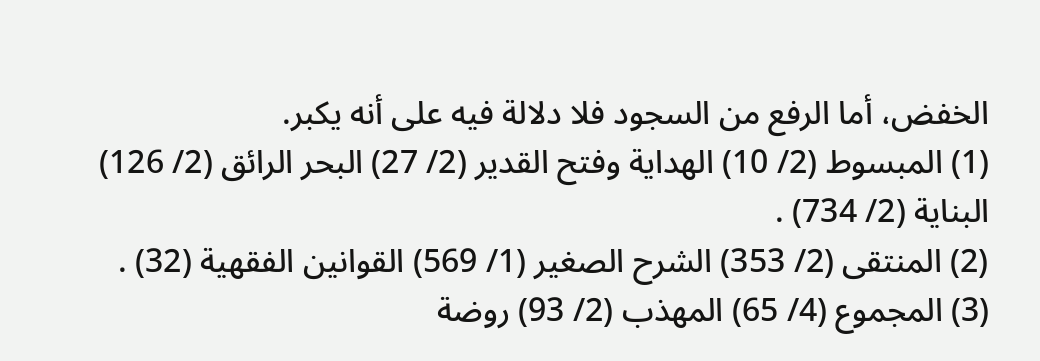الخفض، أما الرفع من السجود فلا دلالة فيه على أنه يكبر.
(1) المبسوط (2/ 10) الهداية وفتح القدير (2/ 27) البحر الرائق (2/ 126) البناية (2/ 734) .
(2) المنتقى (2/ 353) الشرح الصغير (1/ 569) القوانين الفقهية (32) .
(3) المجموع (4/ 65) المهذب (2/ 93) روضة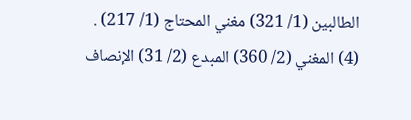الطالبين (1/ 321) مغني المحتاج (1/ 217) .
(4) المغني (2/ 360) المبدع (2/ 31) الإنصاف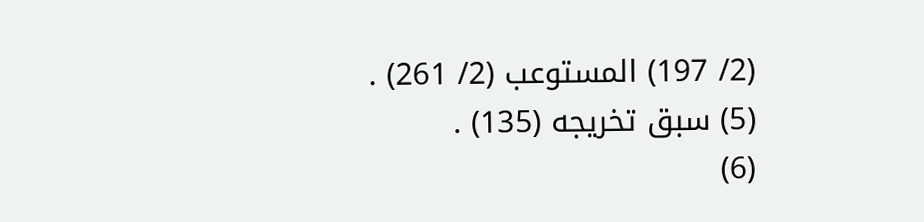(2/ 197) المستوعب (2/ 261) .
(5) سبق تخريجه (135) .
(6)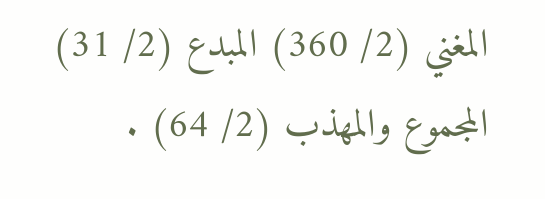المغني (2/ 360) المبدع (2/ 31) المجموع والمهذب (2/ 64) .